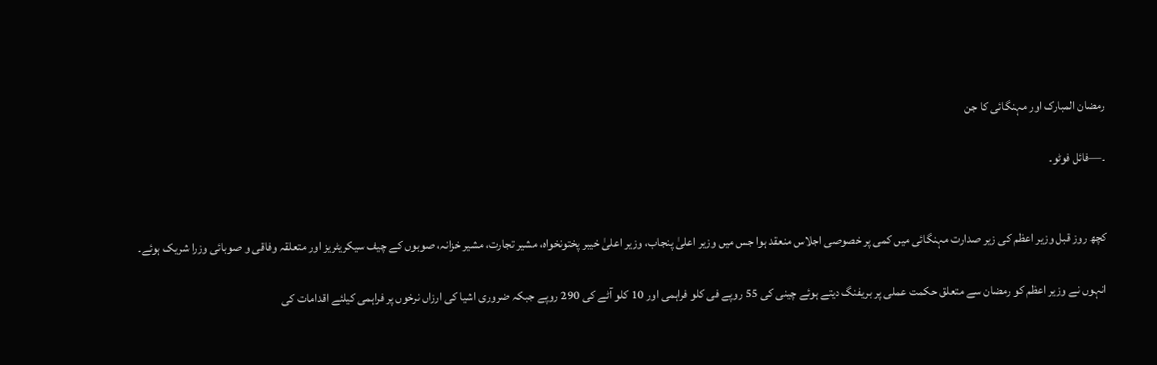رمضان المبارک اور مہنگائی کا جن

۔—فائل فوٹو۔


کچھ روز قبل وزیر اعظم کی زیر صدارت مہنگائی میں کمی پر خصوصی اجلاس منعقد ہوا جس میں وزیر اعلیٰ پنجاب، وزیر اعلیٰ خیبر پختونخواہ، مشیر تجارت، مشیر خزانہ، صوبوں کے چیف سیکریٹریز اور متعلقہ وفاقی و صوبائی وزرا شریک ہوئے۔

انہوں نے وزیر اعظم کو رمضان سے متعلق حکمت عملی پر بریفنگ دیتے ہوئے چینی کی 55 روپے فی کلو فراہمی اور 10 کلو آٹے کی 290 روپے جبکہ ضروری اشیا کی ارزاں نرخوں پر فراہمی کیلئے اقدامات کی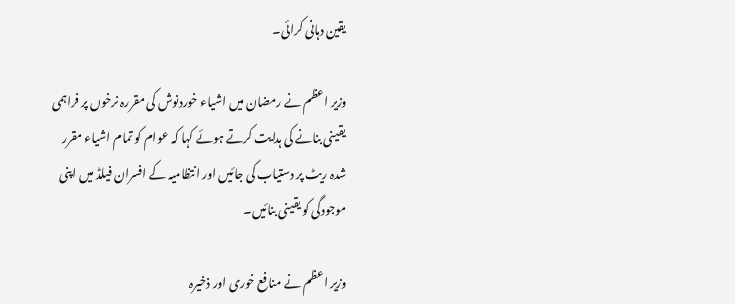یقین دہانی کرائی۔

وزیر اعظم نے رمضان میں اشیاء خوردنوش کی مقررہ نرخوں پر فراہمی یقینی بنانے کی ہدایت کرتے ہوئے کہا کہ عوام کو تمام اشیاء مقرر شدہ ریٹ پر دستیاب کی جائیں اور انتظامیہ کے افسران فیلڈ میں اپنی موجودگی کو یقینی بنائیں۔

وزیر اعظم نے منافع خوری اور ذخیرہ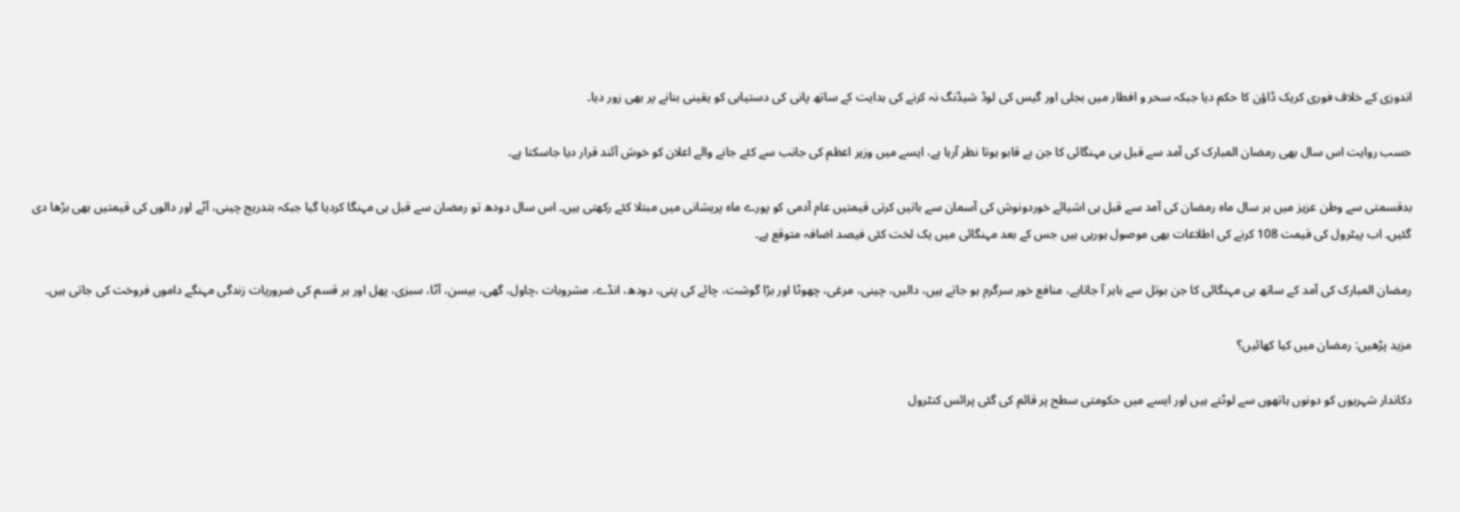اندوزی کے خلاف فوری کریک ڈاؤن کا حکم دیا جبکہ سحر و افطار میں بجلی اور گیس کی لوڈ شیڈنگ نہ کرنے کی ہدایت کے ساتھ پانی کی دستیابی کو یقینی بنانے پر بھی زور دیا۔

حسب روایت اس سال بھی رمضان المبارک کی آمد سے قبل ہی مہنگائی کا جن بے قابو ہوتا نظر آرہا ہے، ایسے میں وزیر اعظم کی جانب سے کئے جانے والے اعلان کو خوش آئند قرار دیا جاسکتا ہے۔

بدقسمتی سے وطن عزیز میں ہر سال ماہ رمضان کی آمد سے قبل ہی اشیائے خوردونوش کی آسمان سے باتیں کرتی قیمتیں عام آدمی کو پورے ماہ پریشانی میں مبتلا کئے رکھتی ہیں۔ اس سال دودھ تو رمضان سے قبل ہی مہنگا کردیا گیا جبکہ بتدریج چینی، آٹے اور دالوں کی قیمتیں بھی بڑھا دی گئیں۔ اب پیٹرول کی قیمت 108 کرنے کی اطلاعات بھی موصول ہورہی ہیں جس کے بعد مہنگائی میں یک لخت کئی فیصد اضافہ متوقع ہے۔

رمضان المبارک کی آمد کے ساتھ ہی مہنگائی کا جن بوتل سے باہر آ جاتاہے، منافع خور سرگرم ہو جاتے ہیں، دالیں، چینی، مرغی، چھوٹا اور بڑا گوشت، چائے کی پتی، دودھ، انڈے، مشروبات ،چاول، گھی، بیسن، آٹا، سبزی، پھل اور ہر قسم کی ضروریات زندگی مہنگے داموں فروخت کی جاتی ہیں۔

مزید پڑھیں: رمضان میں کیا کھائیں؟

دکاندار شہریوں کو دونوں ہاتھوں سے لوٹتے ہیں اور ایسے میں حکومتی سطح پر قائم کی گئی پرائس کنٹرول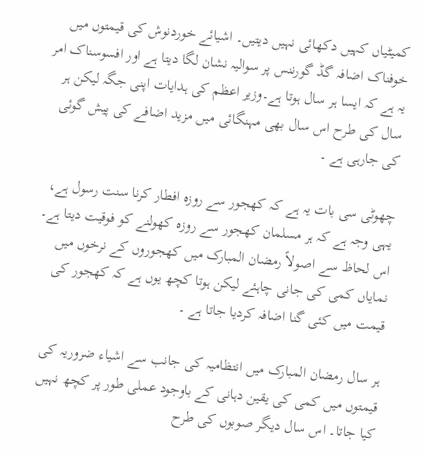کمیٹیاں کہیں دکھائی نہیں دیتیں۔ اشیائے خوردنوش کی قیمتوں میں خوفناک اضافہ گڈ گورننس پر سوالیہ نشان لگا دیتا ہے اور افسوسناک امر یہ ہے کہ ایسا ہر سال ہوتا ہے۔وزیر اعظم کی ہدایات اپنی جگہ لیکن ہر سال کی طرح اس سال بھی مہنگائی میں مزید اضافے کی پیش گوئی کی جارہی ہے ۔

چھوٹی سی بات یہ ہے کہ کھجور سے روزہ افطار کرنا سنت رسول ہے، یہی وجہ ہے کہ ہر مسلمان کھجور سے روزہ کھولنے کو فوقیت دیتا ہے۔ اس لحاظ سے اصولاً رمضان المبارک میں کھجوروں کے نرخوں میں نمایاں کمی کی جانی چاہئے لیکن ہوتا کچھ یوں ہے کہ کھجور کی قیمت میں کئی گنا اضافہ کردیا جاتا ہے ۔

ہر سال رمضان المبارک میں انتظامیہ کی جانب سے اشیاء ضروریہ کی قیمتوں میں کمی کی یقین دہانی کے باوجود عملی طور پر کچھ نہیں کیا جاتا۔ اس سال دیگر صوبوں کی طرح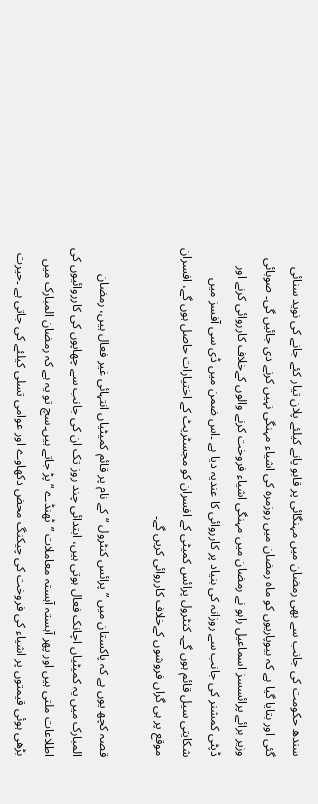سندھ حکومت کی جانب سے بھی رمضان میں مہنگائی پر قابو پانے کیلئے پلان تیار کئے جانے کی نوید سنائی گئی اور بتایا گیا ہے کہ بیوپاریوں کو ماہ رمضان میں روزمرہ کی اشیاء مہنگی نہیں کرنے دی جائیں گی۔ صوبائی وزیر برائے پرائسسز اسماعیل راہو نے رمضان میں مہنگی اشیاء فروخت کرنے والوں کےخلاف کارروائی کرنے اور ڈپٹی کمشنر کی جانب سے روزانہ کی بنیاد پر کارروائی کا عندیہ دیا ہے ۔اس ضمن میں ڈی سی آفسز میں شکایتی سیل قائم ہوں گے۔ کنٹرول پرائس کمیٹی کے افسران کو مجسٹریٹ کے اختیارات حاصل ہوں گے، افسران موقع پر ہی گراں فروشوں کےخلاف کارروائی کریں گے۔

قصہ کچھ یوں ہے کہ پاکستان میں ”پرائس کنٹرول “کے نام پر قائم کمیٹیاں انتہائی غیر فعال ہیں، رمضان المبارک میں یہ کمیٹیاں اچانک فعال ہوتی ہیں، ابتدائی چند روز تک ان کی جانب سے چھاپوں کی کارروائیوں کی اطلاعات ملتی ہیں اور پھر آہستہ آہستہ معاملات ”ٹھنڈے “پڑ جاتے ہیں۔سچ تو یہ ہے کہ رمضان المبارک میں بڑھی ہوئی قیمتوں پر اشیاء کی فروخت کی چیکنگ محض دکھاوے اور عوامی تسلی کیلئے کی جاتی ہے ۔حیرت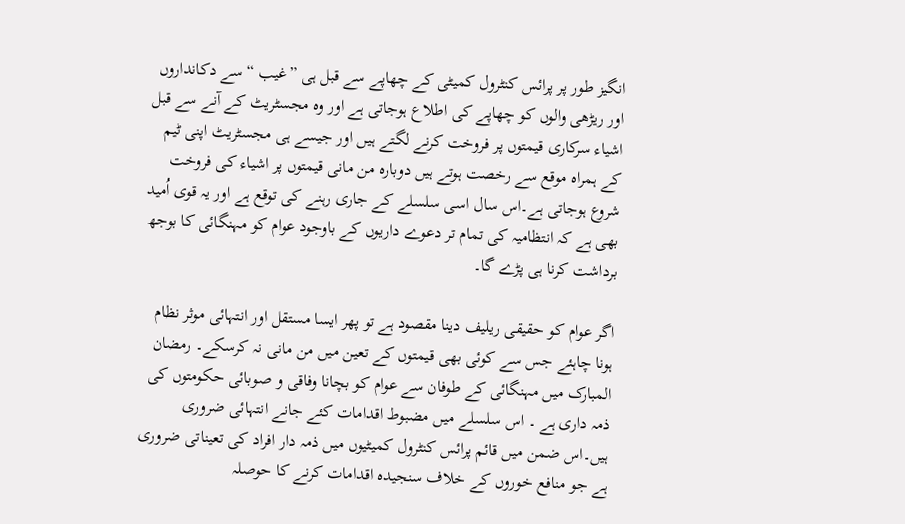انگیز طور پر پرائس کنٹرول کمیٹی کے چھاپے سے قبل ہی ”غیب “سے دکانداروں اور ریڑھی والوں کو چھاپے کی اطلاع ہوجاتی ہے اور وہ مجسٹریٹ کے آنے سے قبل اشیاء سرکاری قیمتوں پر فروخت کرنے لگتے ہیں اور جیسے ہی مجسٹریٹ اپنی ٹیم کے ہمراہ موقع سے رخصت ہوتے ہیں دوبارہ من مانی قیمتوں پر اشیاء کی فروخت شروع ہوجاتی ہے۔اس سال اسی سلسلے کے جاری رہنے کی توقع ہے اور یہ قوی اُمید بھی ہے کہ انتظامیہ کی تمام تر دعوے داریوں کے باوجود عوام کو مہنگائی کا بوجھ برداشت کرنا ہی پڑے گا۔

اگر عوام کو حقیقی ریلیف دینا مقصود ہے تو پھر ایسا مستقل اور انتہائی موثر نظام ہونا چاہئے جس سے کوئی بھی قیمتوں کے تعین میں من مانی نہ کرسکے۔ رمضان المبارک میں مہنگائی کے طوفان سے عوام کو بچانا وفاقی و صوبائی حکومتوں کی ذمہ داری ہے ۔ اس سلسلے میں مضبوط اقدامات کئے جانے انتہائی ضروری ہیں۔اس ضمن میں قائم پرائس کنٹرول کمیٹیوں میں ذمہ دار افراد کی تعیناتی ضروری ہے جو منافع خوروں کے خلاف سنجیدہ اقدامات کرنے کا حوصلہ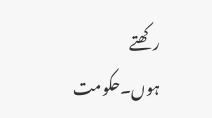رکھتے ہوں۔حکومت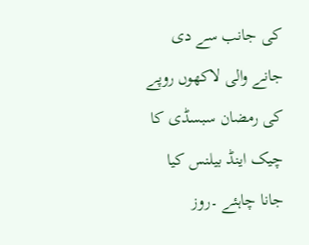کی جانب سے دی جانے والی لاکھوں روپے کی رمضان سبسڈی کا چیک اینڈ بیلنس کیا جانا چاہئے ۔روز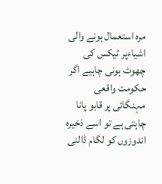مرہ استعمال ہونے والی اشیاءپر ٹیکس کی چھوٹ ہونی چاہیے اگر حکومت واقعی مہنگائی پر قابو پانا چاہتی ہے تو اسے ذخیرہ اندوزوں کو لگام ڈالنی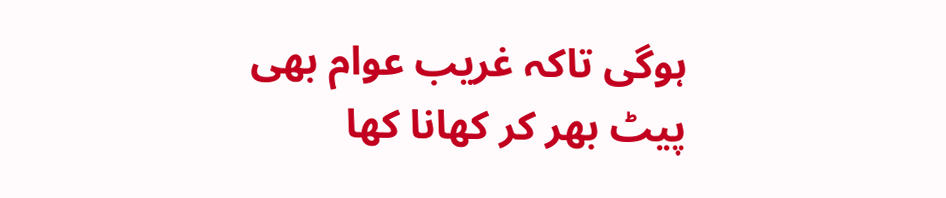ہوگی تاکہ غریب عوام بھی پیٹ بھر کر کھانا کھا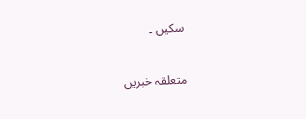سکیں ۔


متعلقہ خبریں